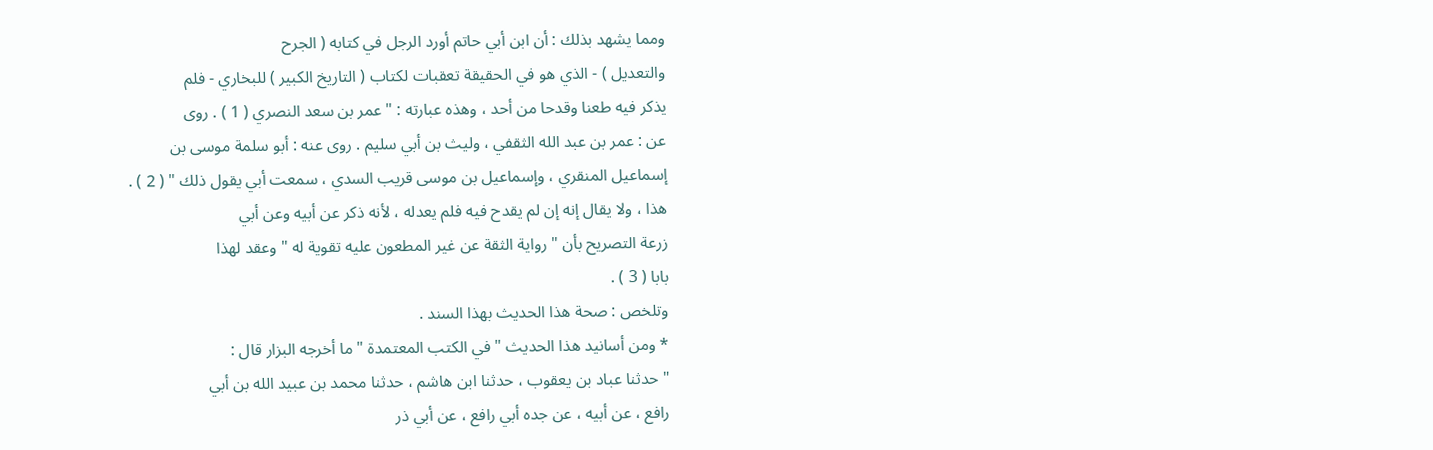ومما يشهد بذلك : أن ابن أبي حاتم أورد الرجل في كتابه ( الجرح
والتعديل ) - الذي هو في الحقيقة تعقبات لكتاب ( التاريخ الكبير ) للبخاري - فلم
يذكر فيه طعنا وقدحا من أحد ، وهذه عبارته : " عمر بن سعد النصري ( 1 ) . روى
عن : عمر بن عبد الله الثقفي ، وليث بن أبي سليم . روى عنه : أبو سلمة موسى بن
إسماعيل المنقري ، وإسماعيل بن موسى قريب السدي ، سمعت أبي يقول ذلك " ( 2 ) .
هذا ، ولا يقال إنه إن لم يقدح فيه فلم يعدله ، لأنه ذكر عن أبيه وعن أبي
زرعة التصريح بأن " رواية الثقة عن غير المطعون عليه تقوية له " وعقد لهذا
بابا ( 3 ) .
وتلخص : صحة هذا الحديث بهذا السند .
* ومن أسانيد هذا الحديث " في الكتب المعتمدة " ما أخرجه البزار قال :
" حدثنا عباد بن يعقوب ، حدثنا ابن هاشم ، حدثنا محمد بن عبيد الله بن أبي
رافع ، عن أبيه ، عن جده أبي رافع ، عن أبي ذر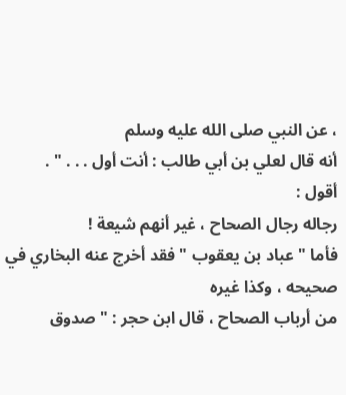، عن النبي صلى الله عليه وسلم
أنه قال لعلي بن أبي طالب : أنت أول . . . " .
أقول :
رجاله رجال الصحاح ، غير أنهم شيعة !
فأما " عباد بن يعقوب " فقد أخرج عنه البخاري في صحيحه ، وكذا غيره
من أرباب الصحاح ، قال ابن حجر : " صدوق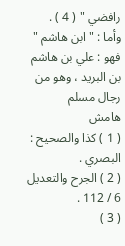رافضي " ( 4 ) .
وأما : " ابن هاشم " فهو : علي بن هاشم بن البريد ، وهو من رجال مسلم
هامش
( 1 ) كذا والصحيح : البصري .
( 2 ) الجرح والتعديل 6 / 112 .
( 3 )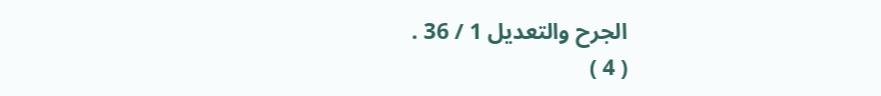الجرح والتعديل 1 / 36 .
( 4 )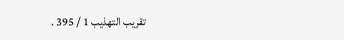تقريب التهذيب 1 / 395 .